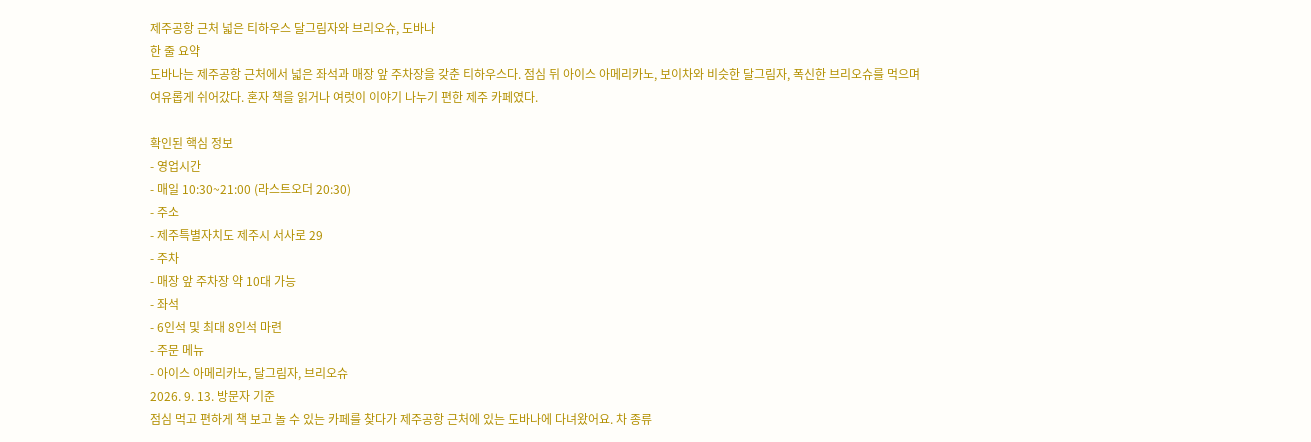제주공항 근처 넓은 티하우스 달그림자와 브리오슈, 도바나
한 줄 요약
도바나는 제주공항 근처에서 넓은 좌석과 매장 앞 주차장을 갖춘 티하우스다. 점심 뒤 아이스 아메리카노, 보이차와 비슷한 달그림자, 폭신한 브리오슈를 먹으며 여유롭게 쉬어갔다. 혼자 책을 읽거나 여럿이 이야기 나누기 편한 제주 카페였다.

확인된 핵심 정보
- 영업시간
- 매일 10:30~21:00 (라스트오더 20:30)
- 주소
- 제주특별자치도 제주시 서사로 29
- 주차
- 매장 앞 주차장 약 10대 가능
- 좌석
- 6인석 및 최대 8인석 마련
- 주문 메뉴
- 아이스 아메리카노, 달그림자, 브리오슈
2026. 9. 13. 방문자 기준
점심 먹고 편하게 책 보고 놀 수 있는 카페를 찾다가 제주공항 근처에 있는 도바나에 다녀왔어요. 차 종류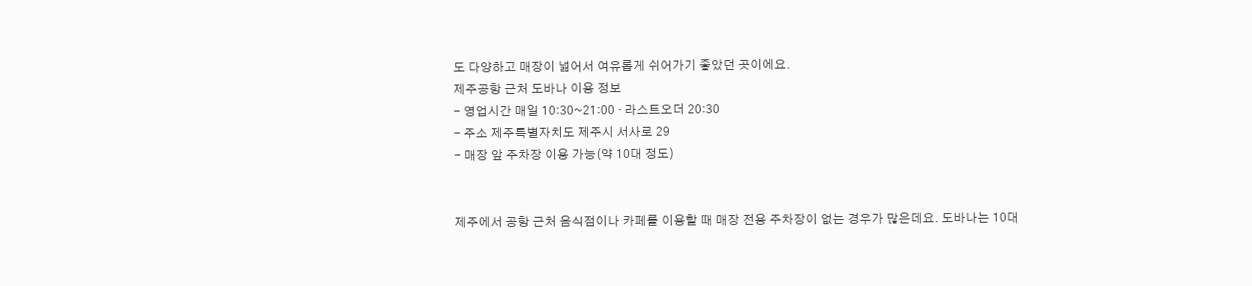도 다양하고 매장이 넓어서 여유롭게 쉬어가기 좋았던 곳이에요.
제주공항 근처 도바나 이용 정보
- 영업시간 매일 10:30~21:00 · 라스트오더 20:30
- 주소 제주특별자치도 제주시 서사로 29
- 매장 앞 주차장 이용 가능(약 10대 정도)


제주에서 공항 근처 음식점이나 카페를 이용할 때 매장 전용 주차장이 없는 경우가 많은데요. 도바나는 10대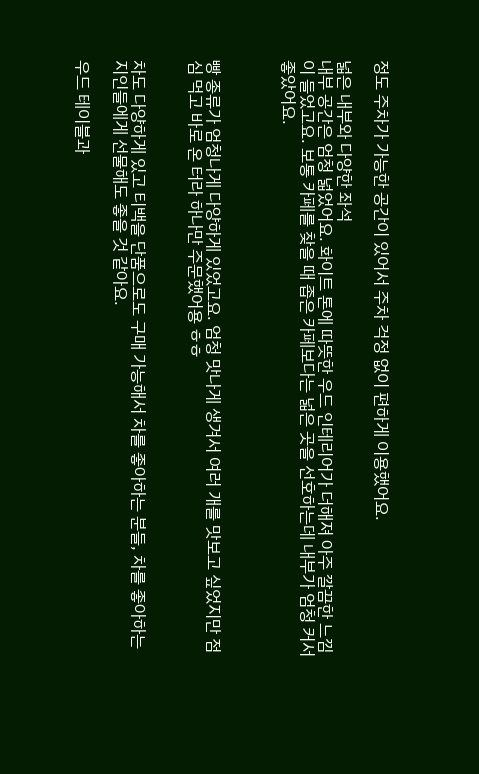정도 주차가 가능한 공간이 있어서 주차 걱정 없이 편하게 이용했어요.

넓은 내부와 다양한 좌석
내부 공간은 엄청 넓었어요. 화이트 톤에 따뜻한 우드 인테리어가 더해져 아주 깔끔한 느낌이 들었고요. 보통 카페를 찾을 때 좁은 카페보다는 넓은 곳을 선호하는데 내부가 엄청 커서 좋았어요.



빵 종류가 엄청나게 다양하게 있었고요. 엄청 맛나게 생겨서 여러 개를 맛보고 싶었지만 점심 먹고 바로 온 터라 하나만 주문했어용 ㅎㅎ


차도 다양하게 있고 티백을 단품으로도 구매 가능해서 차를 좋아하는 분들, 차를 좋아하는 지인들에게 선물해도 좋을 것 같아요.

우드 테이블과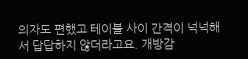의자도 편했고 테이블 사이 간격이 넉넉해서 답답하지 않더라고요. 개방감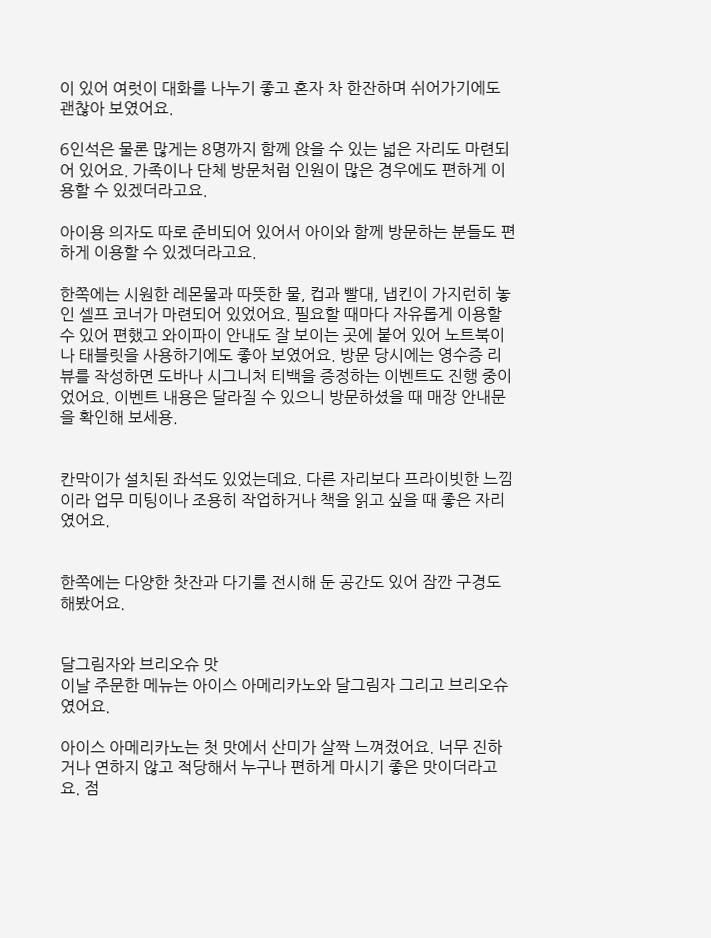이 있어 여럿이 대화를 나누기 좋고 혼자 차 한잔하며 쉬어가기에도 괜찮아 보였어요.

6인석은 물론 많게는 8명까지 함께 앉을 수 있는 넓은 자리도 마련되어 있어요. 가족이나 단체 방문처럼 인원이 많은 경우에도 편하게 이용할 수 있겠더라고요.

아이용 의자도 따로 준비되어 있어서 아이와 함께 방문하는 분들도 편하게 이용할 수 있겠더라고요.

한쪽에는 시원한 레몬물과 따뜻한 물, 컵과 빨대, 냅킨이 가지런히 놓인 셀프 코너가 마련되어 있었어요. 필요할 때마다 자유롭게 이용할 수 있어 편했고 와이파이 안내도 잘 보이는 곳에 붙어 있어 노트북이나 태블릿을 사용하기에도 좋아 보였어요. 방문 당시에는 영수증 리뷰를 작성하면 도바나 시그니처 티백을 증정하는 이벤트도 진행 중이었어요. 이벤트 내용은 달라질 수 있으니 방문하셨을 때 매장 안내문을 확인해 보세용.


칸막이가 설치된 좌석도 있었는데요. 다른 자리보다 프라이빗한 느낌이라 업무 미팅이나 조용히 작업하거나 책을 읽고 싶을 때 좋은 자리였어요.


한쪽에는 다양한 찻잔과 다기를 전시해 둔 공간도 있어 잠깐 구경도 해봤어요.


달그림자와 브리오슈 맛
이날 주문한 메뉴는 아이스 아메리카노와 달그림자 그리고 브리오슈였어요.

아이스 아메리카노는 첫 맛에서 산미가 살짝 느껴졌어요. 너무 진하거나 연하지 않고 적당해서 누구나 편하게 마시기 좋은 맛이더라고요. 점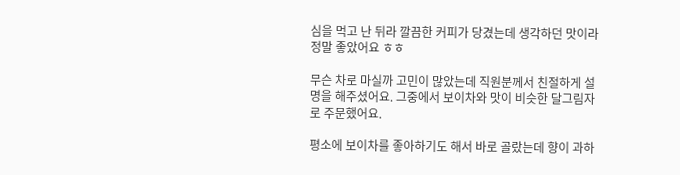심을 먹고 난 뒤라 깔끔한 커피가 당겼는데 생각하던 맛이라 정말 좋았어요 ㅎㅎ

무슨 차로 마실까 고민이 많았는데 직원분께서 친절하게 설명을 해주셨어요. 그중에서 보이차와 맛이 비슷한 달그림자로 주문했어요.

평소에 보이차를 좋아하기도 해서 바로 골랐는데 향이 과하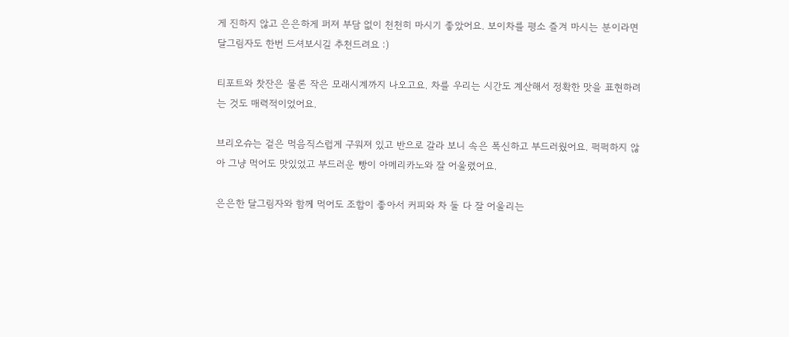게 진하지 않고 은은하게 퍼져 부담 없이 천천히 마시기 좋았어요. 보이차를 평소 즐겨 마시는 분이라면 달그림자도 한번 드셔보시길 추천드려요 :)

티포트와 찻잔은 물론 작은 모래시계까지 나오고요. 차를 우리는 시간도 계산해서 정확한 맛을 표현하려는 것도 매력적이었어요.

브리오슈는 겉은 먹음직스럽게 구워져 있고 반으로 갈라 보니 속은 폭신하고 부드러웠어요. 퍽퍽하지 않아 그냥 먹어도 맛있었고 부드러운 빵이 아메리카노와 잘 어울렸어요.

은은한 달그림자와 함께 먹어도 조합이 좋아서 커피와 차 둘 다 잘 어울리는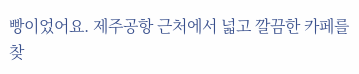빵이었어요. 제주공항 근처에서 넓고 깔끔한 카페를 찾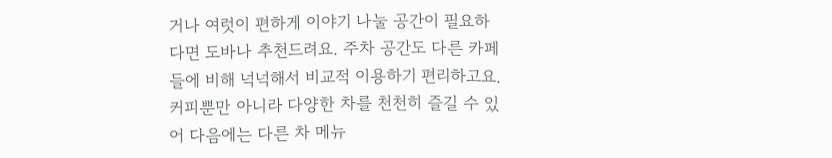거나 여럿이 편하게 이야기 나눌 공간이 필요하다면 도바나 추천드려요. 주차 공간도 다른 카페들에 비해 넉넉해서 비교적 이용하기 편리하고요. 커피뿐만 아니라 다양한 차를 천천히 즐길 수 있어 다음에는 다른 차 메뉴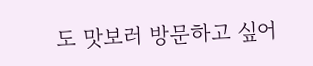도 맛보러 방문하고 싶어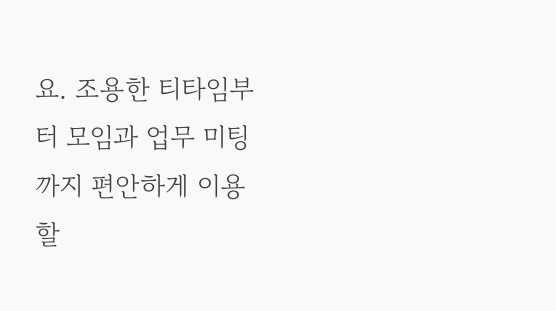요. 조용한 티타임부터 모임과 업무 미팅까지 편안하게 이용할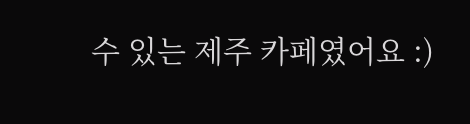수 있는 제주 카페였어요 :)